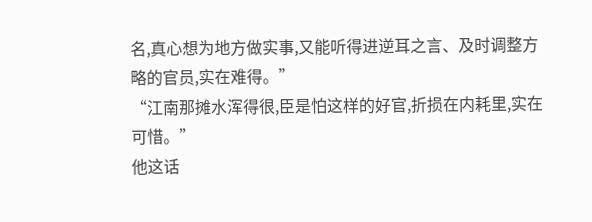名,真心想为地方做实事,又能听得进逆耳之言、及时调整方略的官员,实在难得。”
“江南那摊水浑得很,臣是怕这样的好官,折损在内耗里,实在可惜。”
他这话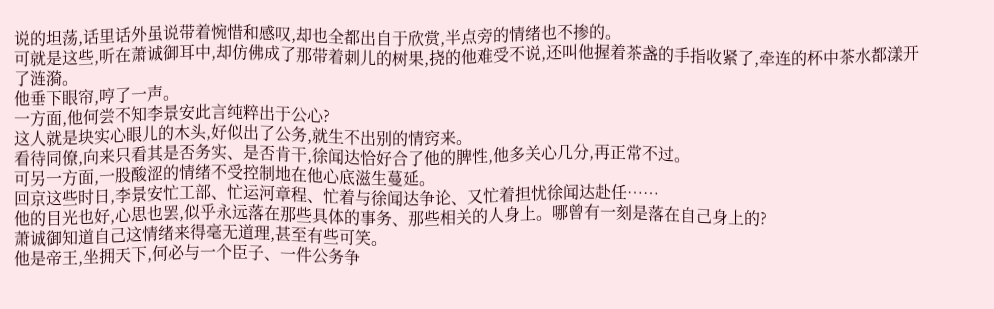说的坦荡,话里话外虽说带着惋惜和感叹,却也全都出自于欣赏,半点旁的情绪也不掺的。
可就是这些,听在萧诚御耳中,却仿佛成了那带着刺儿的树果,挠的他难受不说,还叫他握着茶盏的手指收紧了,牵连的杯中茶水都漾开了涟漪。
他垂下眼帘,哼了一声。
一方面,他何尝不知李景安此言纯粹出于公心?
这人就是块实心眼儿的木头,好似出了公务,就生不出别的情窍来。
看待同僚,向来只看其是否务实、是否肯干,徐闻达恰好合了他的脾性,他多关心几分,再正常不过。
可另一方面,一股酸涩的情绪不受控制地在他心底滋生蔓延。
回京这些时日,李景安忙工部、忙运河章程、忙着与徐闻达争论、又忙着担忧徐闻达赴任……
他的目光也好,心思也罢,似乎永远落在那些具体的事务、那些相关的人身上。哪曾有一刻是落在自己身上的?
萧诚御知道自己这情绪来得毫无道理,甚至有些可笑。
他是帝王,坐拥天下,何必与一个臣子、一件公务争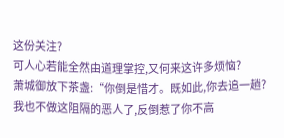这份关注?
可人心若能全然由道理掌控,又何来这许多烦恼?
萧城御放下茶盏:“你倒是惜才。既如此,你去追一趟?我也不做这阻隔的恶人了,反倒惹了你不高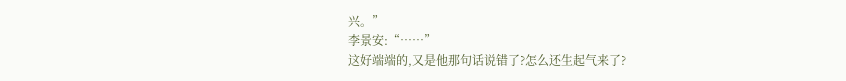兴。”
李景安:“……”
这好端端的,又是他那句话说错了?怎么还生起气来了?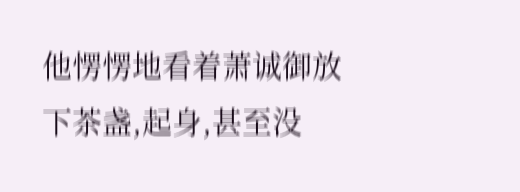他愣愣地看着萧诚御放下茶盏,起身,甚至没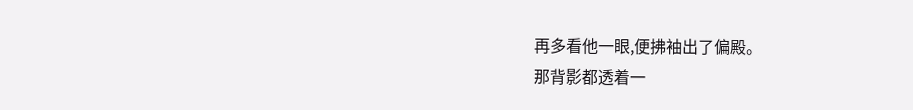再多看他一眼,便拂袖出了偏殿。
那背影都透着一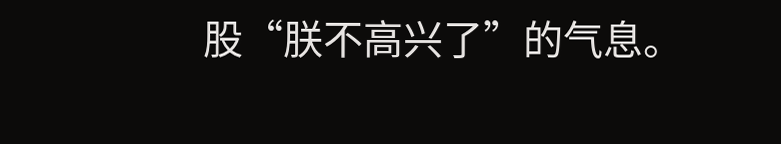股“朕不高兴了”的气息。